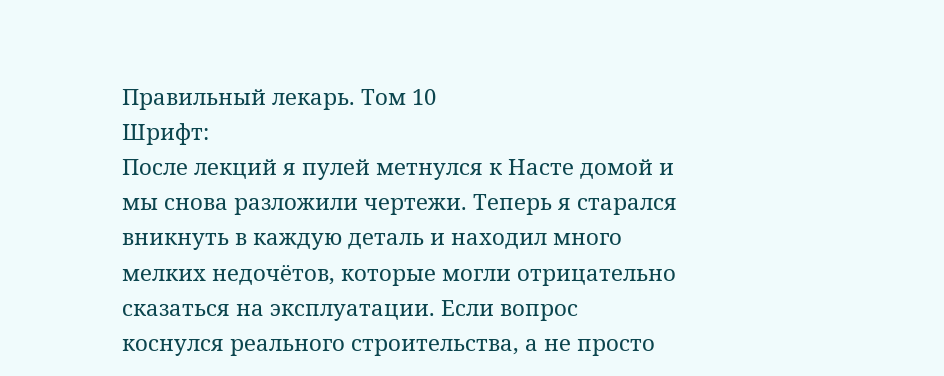Правильный лекарь. Том 10
Шрифт:
После лекций я пулей метнулся к Насте домой и мы снова разложили чертежи. Теперь я старался вникнуть в каждую деталь и находил много мелких недочётов, которые могли отрицательно сказаться на эксплуатации. Если вопрос коснулся реального строительства, а не просто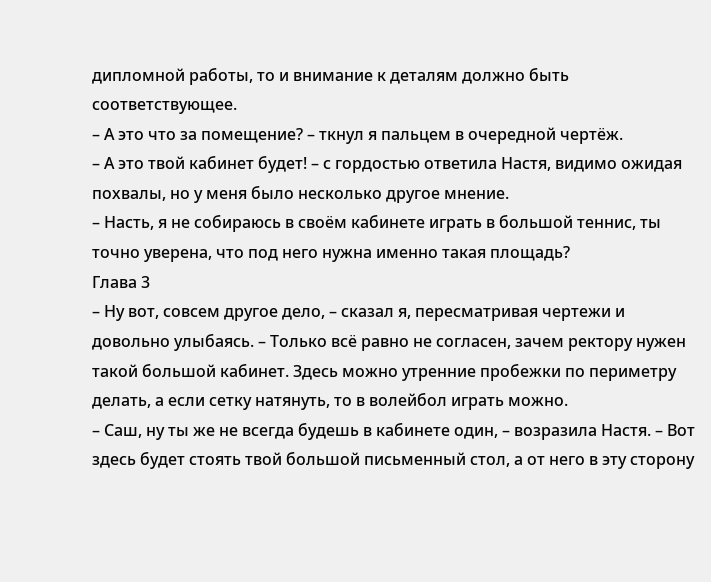дипломной работы, то и внимание к деталям должно быть соответствующее.
– А это что за помещение? – ткнул я пальцем в очередной чертёж.
– А это твой кабинет будет! – с гордостью ответила Настя, видимо ожидая похвалы, но у меня было несколько другое мнение.
– Насть, я не собираюсь в своём кабинете играть в большой теннис, ты точно уверена, что под него нужна именно такая площадь?
Глава 3
– Ну вот, совсем другое дело, – сказал я, пересматривая чертежи и довольно улыбаясь. – Только всё равно не согласен, зачем ректору нужен такой большой кабинет. Здесь можно утренние пробежки по периметру делать, а если сетку натянуть, то в волейбол играть можно.
– Саш, ну ты же не всегда будешь в кабинете один, – возразила Настя. – Вот здесь будет стоять твой большой письменный стол, а от него в эту сторону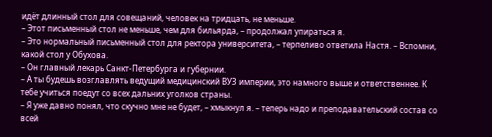идёт длинный стол для совещаний, человек на тридцать, не меньше.
– Этот письменный стол не меньше, чем для бильярда, – продолжал упираться я.
– Это нормальный письменный стол для ректора университета, – терпеливо ответила Настя. – Вспомни, какой стол у Обухова.
– Он главный лекарь Санкт-Петербурга и губернии.
– А ты будешь возглавлять ведущий медицинский ВУЗ империи, это намного выше и ответственнее. К тебе учиться поедут со всех дальних уголков страны.
– Я уже давно понял, что скучно мне не будет, – хмыкнул я. – теперь надо и преподавательский состав со всей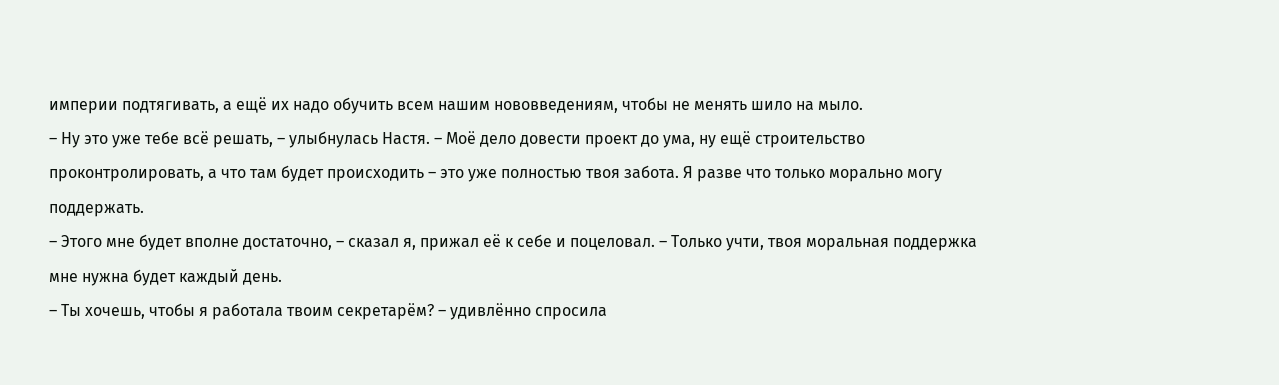империи подтягивать, а ещё их надо обучить всем нашим нововведениям, чтобы не менять шило на мыло.
– Ну это уже тебе всё решать, – улыбнулась Настя. – Моё дело довести проект до ума, ну ещё строительство проконтролировать, а что там будет происходить – это уже полностью твоя забота. Я разве что только морально могу поддержать.
– Этого мне будет вполне достаточно, – сказал я, прижал её к себе и поцеловал. – Только учти, твоя моральная поддержка мне нужна будет каждый день.
– Ты хочешь, чтобы я работала твоим секретарём? – удивлённо спросила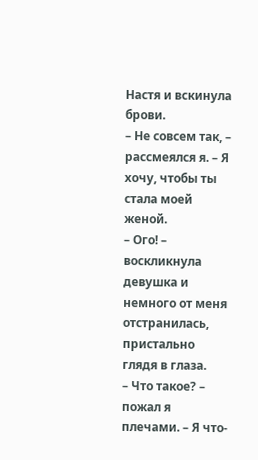Настя и вскинула брови.
– Не совсем так, – рассмеялся я. – Я хочу, чтобы ты стала моей женой.
– Ого! – воскликнула девушка и немного от меня отстранилась, пристально глядя в глаза.
– Что такое? – пожал я плечами. – Я что-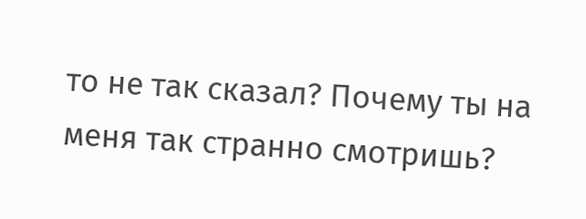то не так сказал? Почему ты на меня так странно смотришь?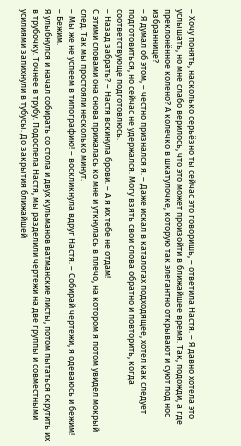– Хочу понять, насколько серьёзно ты сейчас это говоришь, – ответила Настя. – Я давно хотела это услышать, но мне слабо верилось, что это может произойти в ближайшее время. Так, подожди, а где преклонённое колено? А колечко в шкатулочке, которую так элегантно открывают и суют под нос избраннице?
– Я думал об этом, – честно признался я. – Даже искал в каталогах подходящее, хотел как следует подготовиться, но сейчас не удержался. Могу взять свои слова обратно и повторить, когда соответствующе подготовлюсь.
– Назад забрать? – Настя вскинула брови. – А я их тебе не отдам!
С этими словами она снова прижалась ко мне и уткнулась в плечо, на котором я потом увидел мокрый след. Так мы простояли несколько минут.
– Мы же не успеем в типографию! – воскликнула вдруг Настя. – Собирай чертежи, я одеваюсь и бежим!
– Бежим.
Я улыбнулся и начал собирать со стола и двух кульманов ватманские листы, потом пытаться скрутить их в трубочку. Точнее в трубу. Подоспела Настя, мы разделили чертежи на две группы и совместными усилиями запихнули в тубусы. До закрытия ближайшей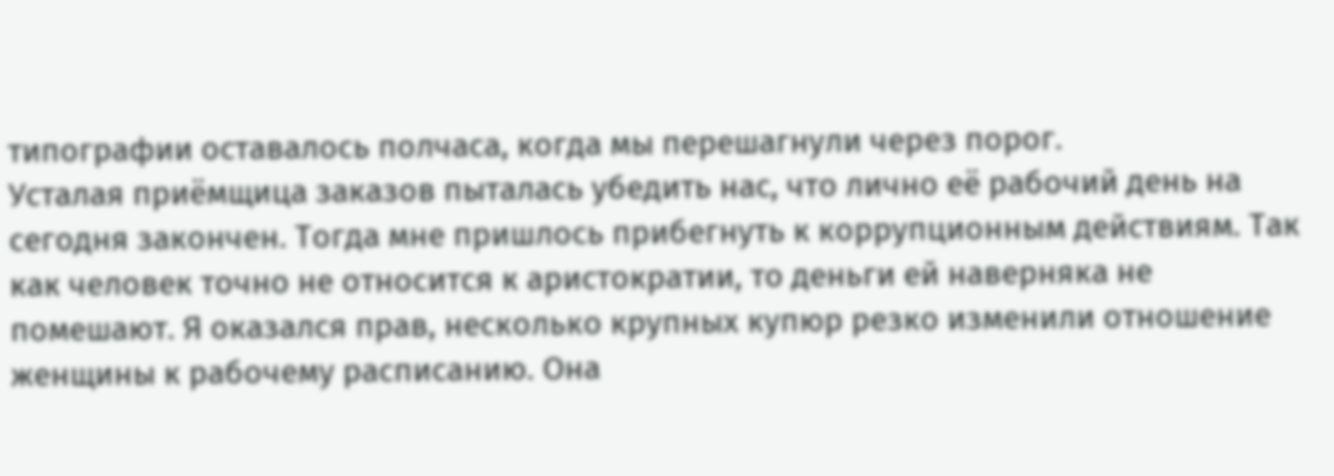типографии оставалось полчаса, когда мы перешагнули через порог.
Усталая приёмщица заказов пыталась убедить нас, что лично её рабочий день на сегодня закончен. Тогда мне пришлось прибегнуть к коррупционным действиям. Так как человек точно не относится к аристократии, то деньги ей наверняка не помешают. Я оказался прав, несколько крупных купюр резко изменили отношение женщины к рабочему расписанию. Она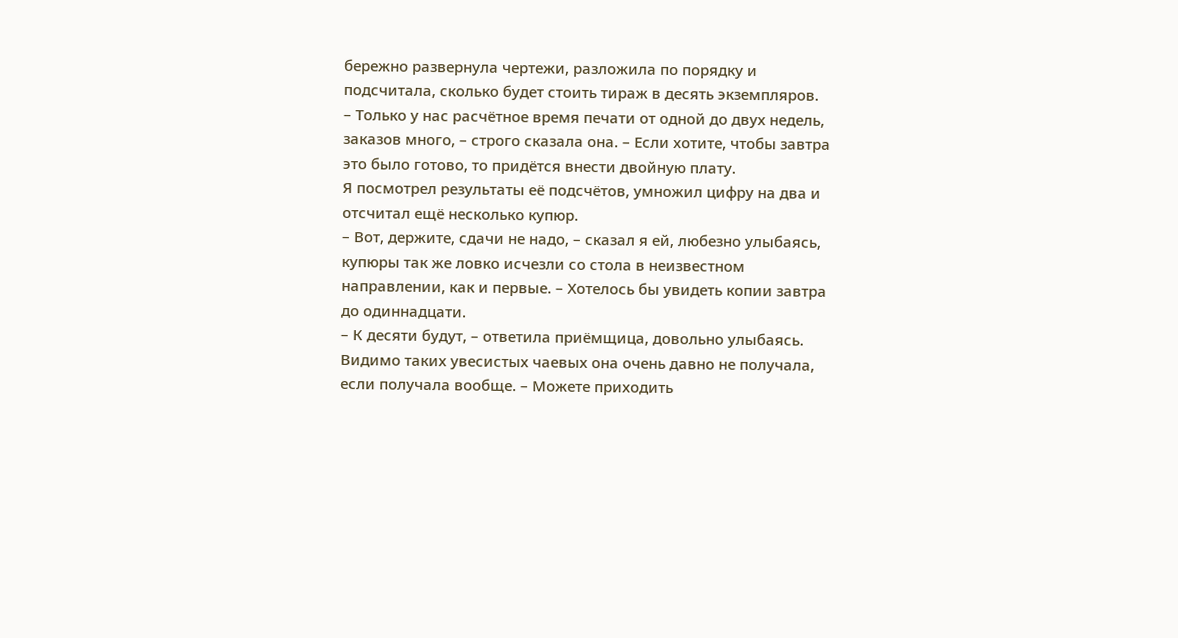бережно развернула чертежи, разложила по порядку и подсчитала, сколько будет стоить тираж в десять экземпляров.
– Только у нас расчётное время печати от одной до двух недель, заказов много, – строго сказала она. – Если хотите, чтобы завтра это было готово, то придётся внести двойную плату.
Я посмотрел результаты её подсчётов, умножил цифру на два и отсчитал ещё несколько купюр.
– Вот, держите, сдачи не надо, – сказал я ей, любезно улыбаясь, купюры так же ловко исчезли со стола в неизвестном направлении, как и первые. – Хотелось бы увидеть копии завтра до одиннадцати.
– К десяти будут, – ответила приёмщица, довольно улыбаясь. Видимо таких увесистых чаевых она очень давно не получала, если получала вообще. – Можете приходить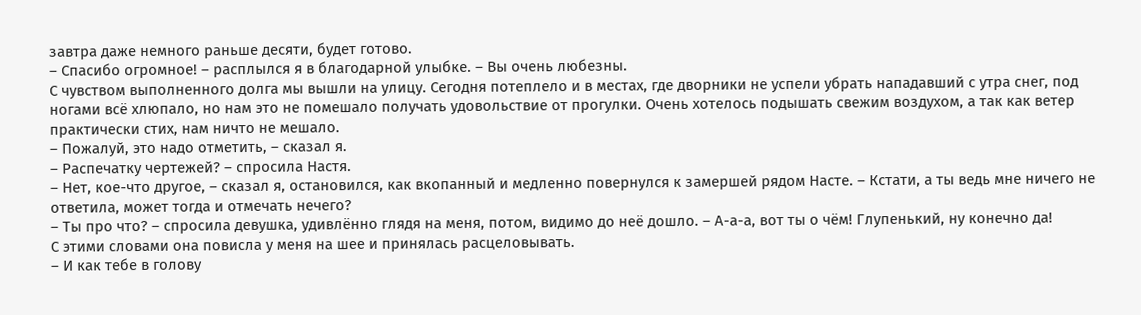завтра даже немного раньше десяти, будет готово.
– Спасибо огромное! – расплылся я в благодарной улыбке. – Вы очень любезны.
С чувством выполненного долга мы вышли на улицу. Сегодня потеплело и в местах, где дворники не успели убрать нападавший с утра снег, под ногами всё хлюпало, но нам это не помешало получать удовольствие от прогулки. Очень хотелось подышать свежим воздухом, а так как ветер практически стих, нам ничто не мешало.
– Пожалуй, это надо отметить, – сказал я.
– Распечатку чертежей? – спросила Настя.
– Нет, кое-что другое, – сказал я, остановился, как вкопанный и медленно повернулся к замершей рядом Насте. – Кстати, а ты ведь мне ничего не ответила, может тогда и отмечать нечего?
– Ты про что? – спросила девушка, удивлённо глядя на меня, потом, видимо до неё дошло. – А-а-а, вот ты о чём! Глупенький, ну конечно да!
С этими словами она повисла у меня на шее и принялась расцеловывать.
– И как тебе в голову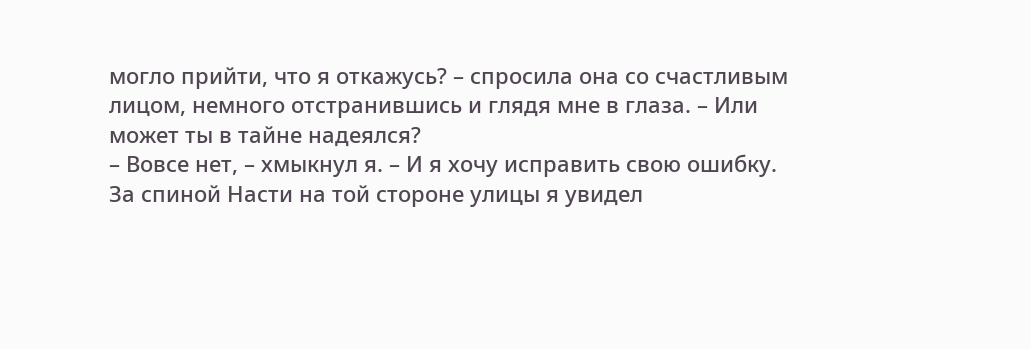могло прийти, что я откажусь? – спросила она со счастливым лицом, немного отстранившись и глядя мне в глаза. – Или может ты в тайне надеялся?
– Вовсе нет, – хмыкнул я. – И я хочу исправить свою ошибку.
За спиной Насти на той стороне улицы я увидел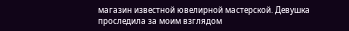магазин известной ювелирной мастерской. Девушка проследила за моим взглядом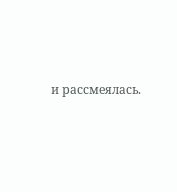и рассмеялась.